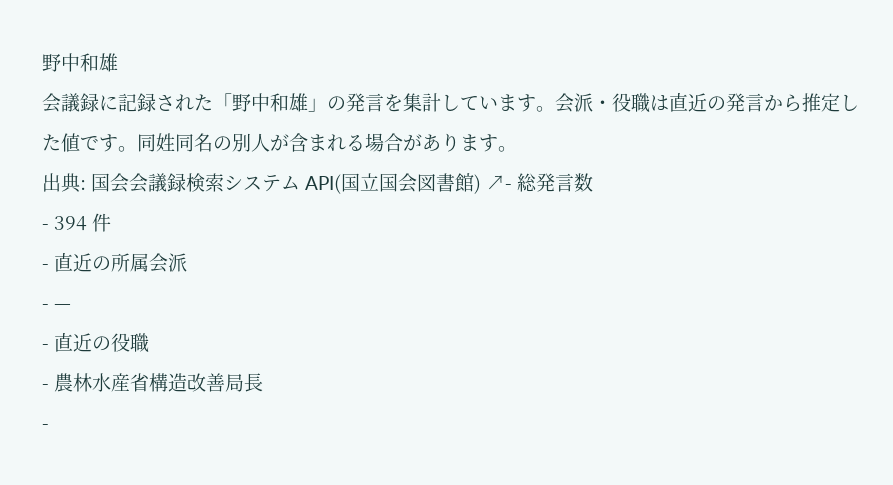野中和雄
会議録に記録された「野中和雄」の発言を集計しています。会派・役職は直近の発言から推定した値です。同姓同名の別人が含まれる場合があります。
出典: 国会会議録検索システム API(国立国会図書館) ↗- 総発言数
- 394 件
- 直近の所属会派
- —
- 直近の役職
- 農林水産省構造改善局長
-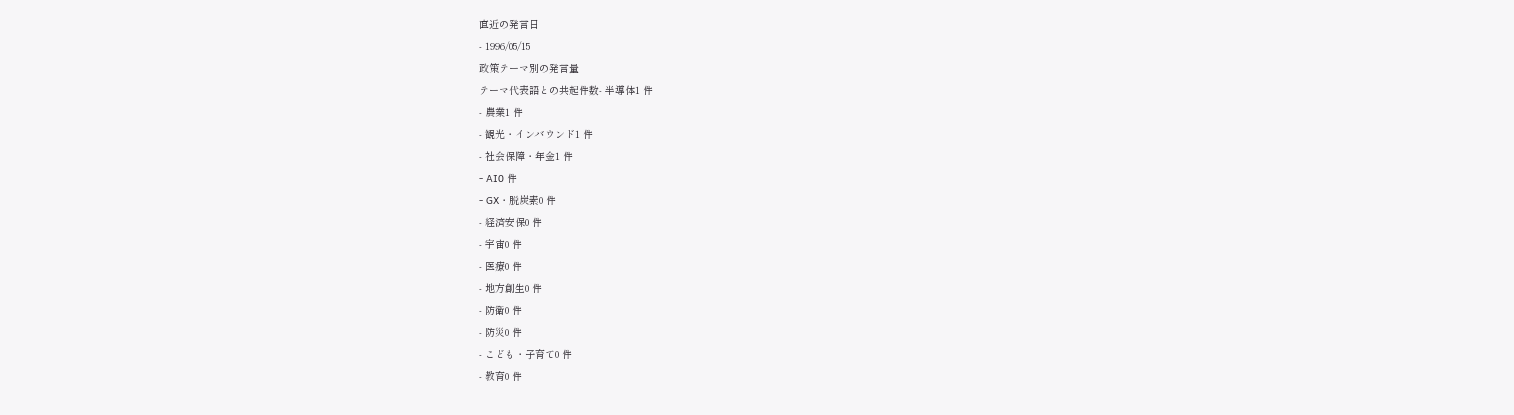直近の発言日
- 1996/05/15
政策テーマ別の発言量
テーマ代表語との共起件数- 半導体1 件
- 農業1 件
- 観光・インバウンド1 件
- 社会保障・年金1 件
- AI0 件
- GX・脱炭素0 件
- 経済安保0 件
- 宇宙0 件
- 医療0 件
- 地方創生0 件
- 防衛0 件
- 防災0 件
- こども・子育て0 件
- 教育0 件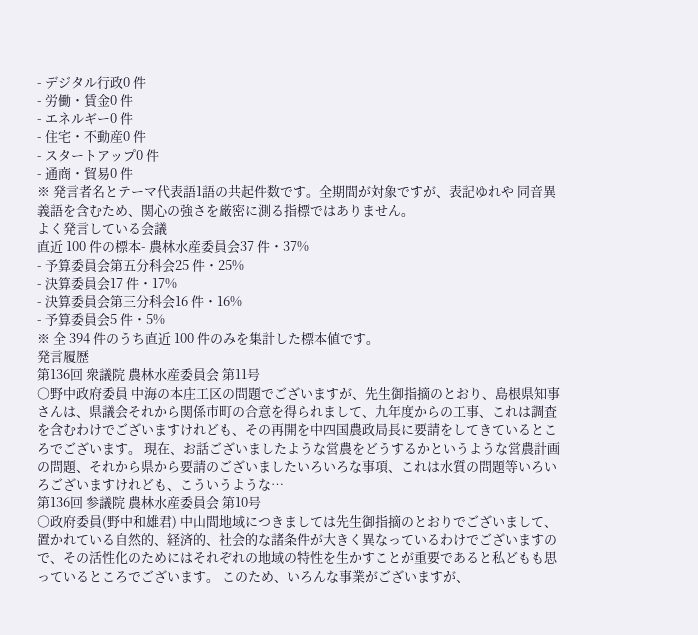- デジタル行政0 件
- 労働・賃金0 件
- エネルギー0 件
- 住宅・不動産0 件
- スタートアップ0 件
- 通商・貿易0 件
※ 発言者名とテーマ代表語1語の共起件数です。全期間が対象ですが、表記ゆれや 同音異義語を含むため、関心の強さを厳密に測る指標ではありません。
よく発言している会議
直近 100 件の標本- 農林水産委員会37 件・37%
- 予算委員会第五分科会25 件・25%
- 決算委員会17 件・17%
- 決算委員会第三分科会16 件・16%
- 予算委員会5 件・5%
※ 全 394 件のうち直近 100 件のみを集計した標本値です。
発言履歴
第136回 衆議院 農林水産委員会 第11号
○野中政府委員 中海の本庄工区の問題でございますが、先生御指摘のとおり、島根県知事さんは、県議会それから関係市町の合意を得られまして、九年度からの工事、これは調査を含むわけでございますけれども、その再開を中四国農政局長に要請をしてきているところでございます。 現在、お話ございましたような営農をどうするかというような営農計画の問題、それから県から要請のございましたいろいろな事項、これは水質の問題等いろいろございますけれども、こういうような…
第136回 参議院 農林水産委員会 第10号
○政府委員(野中和雄君) 中山間地域につきましては先生御指摘のとおりでございまして、置かれている自然的、経済的、社会的な諸条件が大きく異なっているわけでございますので、その活性化のためにはそれぞれの地域の特性を生かすことが重要であると私どもも思っているところでございます。 このため、いろんな事業がございますが、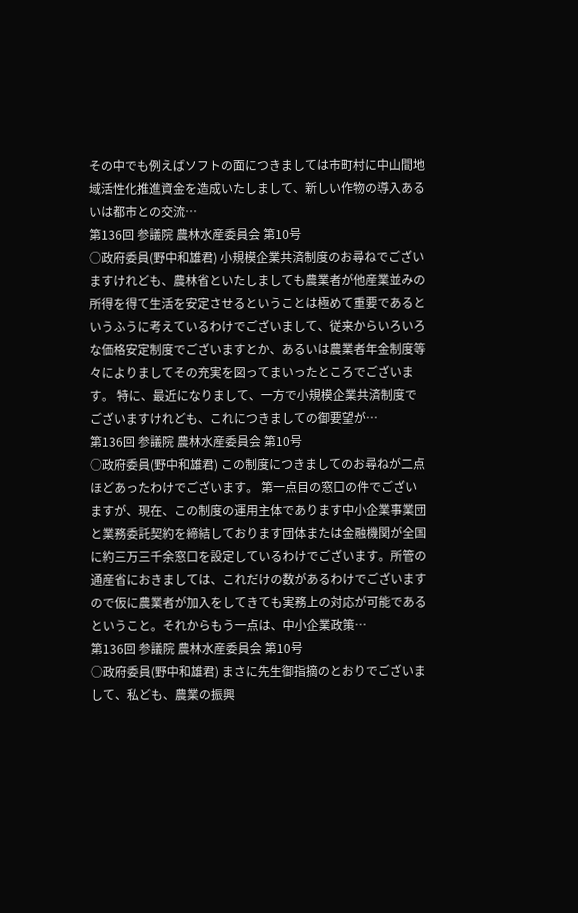その中でも例えばソフトの面につきましては市町村に中山間地域活性化推進資金を造成いたしまして、新しい作物の導入あるいは都市との交流…
第136回 参議院 農林水産委員会 第10号
○政府委員(野中和雄君) 小規模企業共済制度のお尋ねでございますけれども、農林省といたしましても農業者が他産業並みの所得を得て生活を安定させるということは極めて重要であるというふうに考えているわけでございまして、従来からいろいろな価格安定制度でございますとか、あるいは農業者年金制度等々によりましてその充実を図ってまいったところでございます。 特に、最近になりまして、一方で小規模企業共済制度でございますけれども、これにつきましての御要望が…
第136回 参議院 農林水産委員会 第10号
○政府委員(野中和雄君) この制度につきましてのお尋ねが二点ほどあったわけでございます。 第一点目の窓口の件でございますが、現在、この制度の運用主体であります中小企業事業団と業務委託契約を締結しております団体または金融機関が全国に約三万三千余窓口を設定しているわけでございます。所管の通産省におきましては、これだけの数があるわけでございますので仮に農業者が加入をしてきても実務上の対応が可能であるということ。それからもう一点は、中小企業政策…
第136回 参議院 農林水産委員会 第10号
○政府委員(野中和雄君) まさに先生御指摘のとおりでございまして、私ども、農業の振興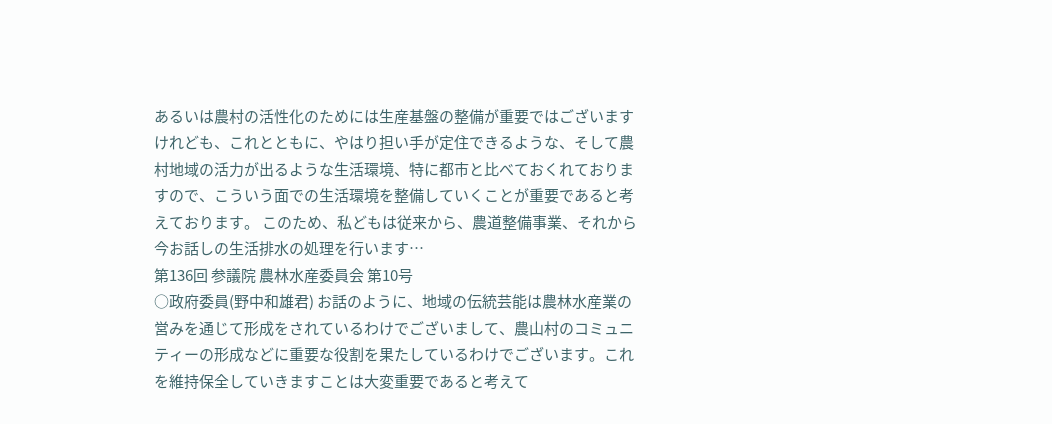あるいは農村の活性化のためには生産基盤の整備が重要ではございますけれども、これとともに、やはり担い手が定住できるような、そして農村地域の活力が出るような生活環境、特に都市と比べておくれておりますので、こういう面での生活環境を整備していくことが重要であると考えております。 このため、私どもは従来から、農道整備事業、それから今お話しの生活排水の処理を行います…
第136回 参議院 農林水産委員会 第10号
○政府委員(野中和雄君) お話のように、地域の伝統芸能は農林水産業の営みを通じて形成をされているわけでございまして、農山村のコミュニティーの形成などに重要な役割を果たしているわけでございます。これを維持保全していきますことは大変重要であると考えて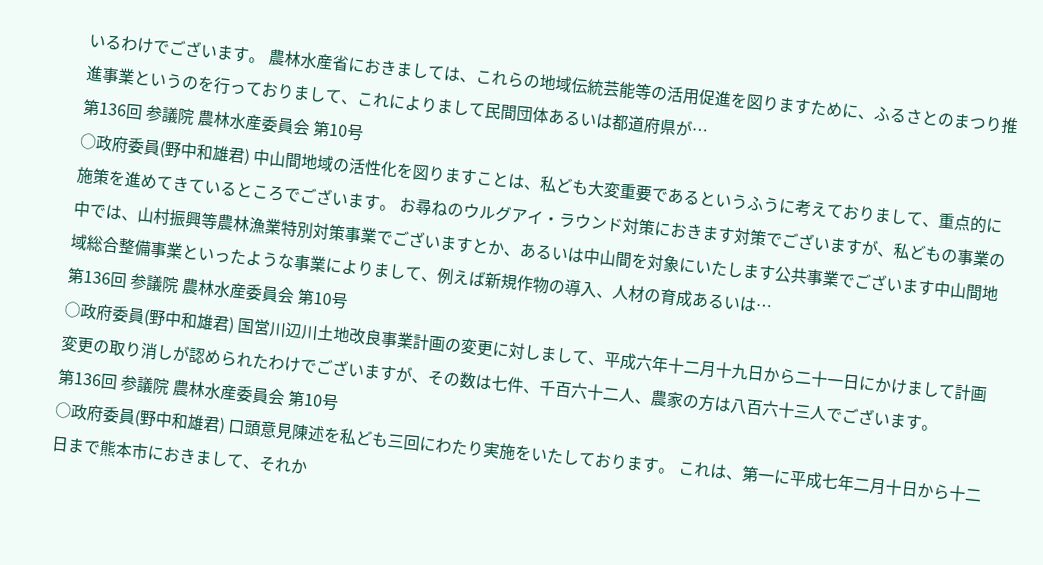いるわけでございます。 農林水産省におきましては、これらの地域伝統芸能等の活用促進を図りますために、ふるさとのまつり推進事業というのを行っておりまして、これによりまして民間団体あるいは都道府県が…
第136回 参議院 農林水産委員会 第10号
○政府委員(野中和雄君) 中山間地域の活性化を図りますことは、私ども大変重要であるというふうに考えておりまして、重点的に施策を進めてきているところでございます。 お尋ねのウルグアイ・ラウンド対策におきます対策でございますが、私どもの事業の中では、山村振興等農林漁業特別対策事業でございますとか、あるいは中山間を対象にいたします公共事業でございます中山間地域総合整備事業といったような事業によりまして、例えば新規作物の導入、人材の育成あるいは…
第136回 参議院 農林水産委員会 第10号
○政府委員(野中和雄君) 国営川辺川土地改良事業計画の変更に対しまして、平成六年十二月十九日から二十一日にかけまして計画変更の取り消しが認められたわけでございますが、その数は七件、千百六十二人、農家の方は八百六十三人でございます。
第136回 参議院 農林水産委員会 第10号
○政府委員(野中和雄君) 口頭意見陳述を私ども三回にわたり実施をいたしております。 これは、第一に平成七年二月十日から十二日まで熊本市におきまして、それか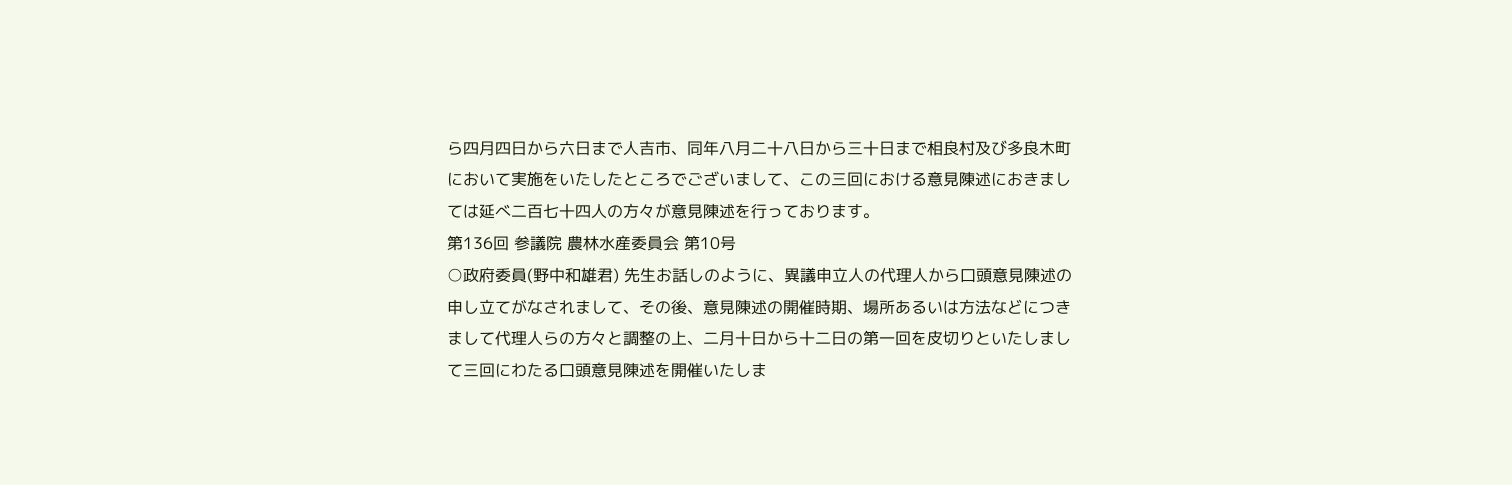ら四月四日から六日まで人吉市、同年八月二十八日から三十日まで相良村及び多良木町において実施をいたしたところでございまして、この三回における意見陳述におきましては延べ二百七十四人の方々が意見陳述を行っております。
第136回 参議院 農林水産委員会 第10号
○政府委員(野中和雄君) 先生お話しのように、異議申立人の代理人から口頭意見陳述の申し立てがなされまして、その後、意見陳述の開催時期、場所あるいは方法などにつきまして代理人らの方々と調整の上、二月十日から十二日の第一回を皮切りといたしまして三回にわたる口頭意見陳述を開催いたしま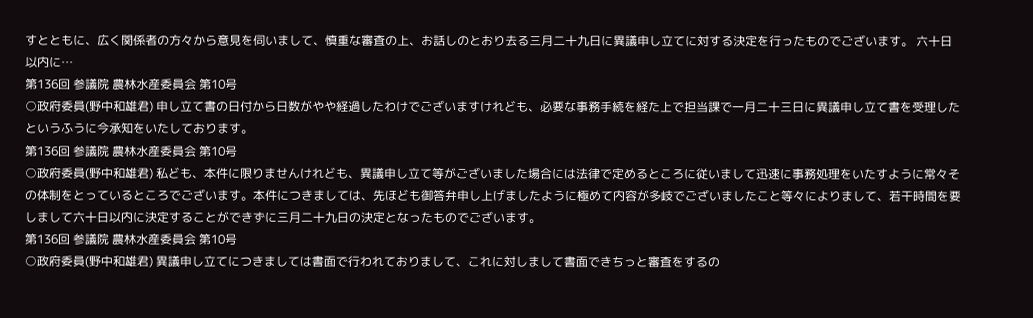すとともに、広く関係者の方々から意見を伺いまして、慎重な審査の上、お話しのとおり去る三月二十九日に異議申し立てに対する決定を行ったものでございます。 六十日以内に…
第136回 参議院 農林水産委員会 第10号
○政府委員(野中和雄君) 申し立て書の日付から日数がやや経過したわけでございますけれども、必要な事務手続を経た上で担当課で一月二十三日に異議申し立て書を受理したというふうに今承知をいたしております。
第136回 参議院 農林水産委員会 第10号
○政府委員(野中和雄君) 私ども、本件に限りませんけれども、異議申し立て等がございました場合には法律で定めるところに従いまして迅速に事務処理をいたすように常々その体制をとっているところでございます。本件につきましては、先ほども御答弁申し上げましたように極めて内容が多岐でございましたこと等々によりまして、若干時間を要しまして六十日以内に決定することができずに三月二十九日の決定となったものでございます。
第136回 参議院 農林水産委員会 第10号
○政府委員(野中和雄君) 異議申し立てにつきましては書面で行われておりまして、これに対しまして書面できちっと審査をするの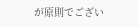が原則でござい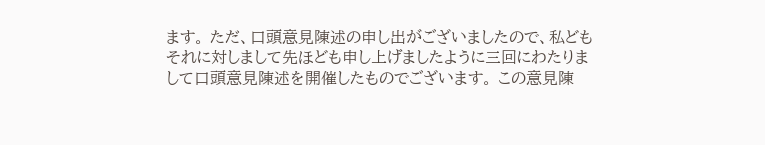ます。 ただ、口頭意見陳述の申し出がございましたので、私どもそれに対しまして先ほども申し上げましたように三回にわたりまして口頭意見陳述を開催したものでございます。 この意見陳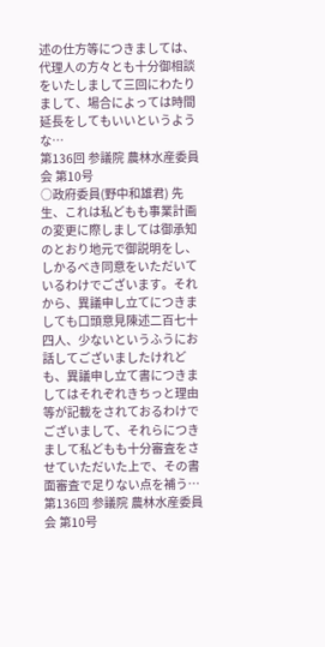述の仕方等につきましては、代理人の方々とも十分御相談をいたしまして三回にわたりまして、場合によっては時間延長をしてもいいというような…
第136回 参議院 農林水産委員会 第10号
○政府委員(野中和雄君) 先生、これは私どもも事業計画の変更に際しましては御承知のとおり地元で御説明をし、しかるべき同意をいただいているわけでございます。それから、異議申し立てにつきましても口頭意見陳述二百七十四人、少ないというふうにお話してございましたけれども、異議申し立て書につきましてはそれぞれきちっと理由等が記載をされておるわけでございまして、それらにつきまして私どもも十分審査をさせていただいた上で、その書面審査で足りない点を補う…
第136回 参議院 農林水産委員会 第10号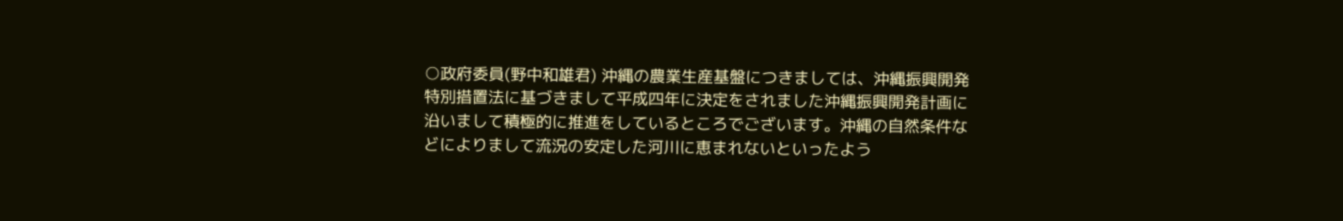○政府委員(野中和雄君) 沖縄の農業生産基盤につきましては、沖縄振興開発特別措置法に基づきまして平成四年に決定をされました沖縄振興開発計画に沿いまして積極的に推進をしているところでございます。沖縄の自然条件などによりまして流況の安定した河川に恵まれないといったよう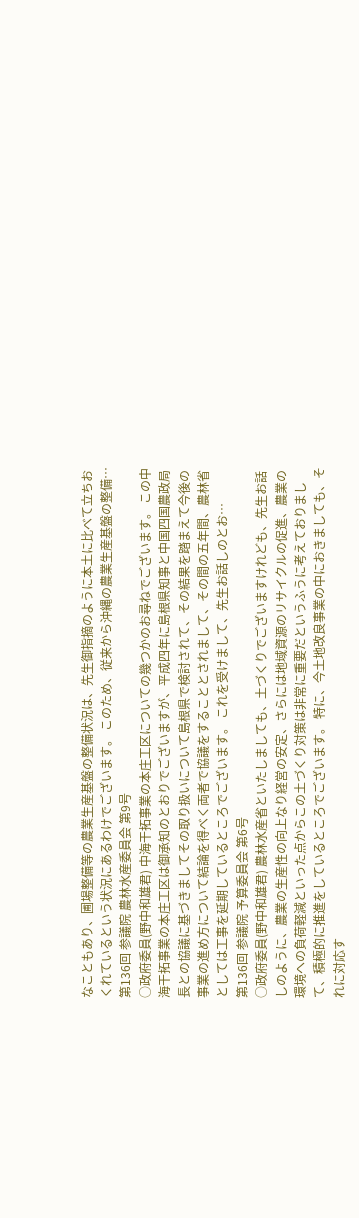なこともあり、圃場整備等の農業生産基盤の整備状況は、先生御指摘のように本土に比べて立ちおくれているという状況にあるわけでございます。 このため、従来から沖縄の農業生産基盤の整備…
第136回 参議院 農林水産委員会 第9号
○政府委員(野中和雄君) 中海干拓事業の本庄工区についての幾つかのお尋ねでございます。 この中海干拓事業の本庄工区は御承知のとおりでございますが、平成四年に島根県知事と中国四国農政局長との協議に基づきましてその取り扱いについて島根県で検討されて、その結果を踏まえて今後の事業の進め方について結論を得べく両者で協議をすることとされまして、その間の五年間、農林省としては工事を延期しているところでございます。 これを受けまして、先生お話しのとお…
第136回 参議院 予算委員会 第6号
○政府委員(野中和雄君) 農林水産省といたしましても、土づくりでございますけれども、先生お話しのように、農業の生産性の向上なり経営の安定、さらには地域資源のリサイクルの促進、農業の環境への負荷軽減といった点からこの土づくり対策は非常に重要だというふうに考えておりまして、積極的に推進をしているところでございます。 特に、今土地改良事業の中におきましても、それに対応す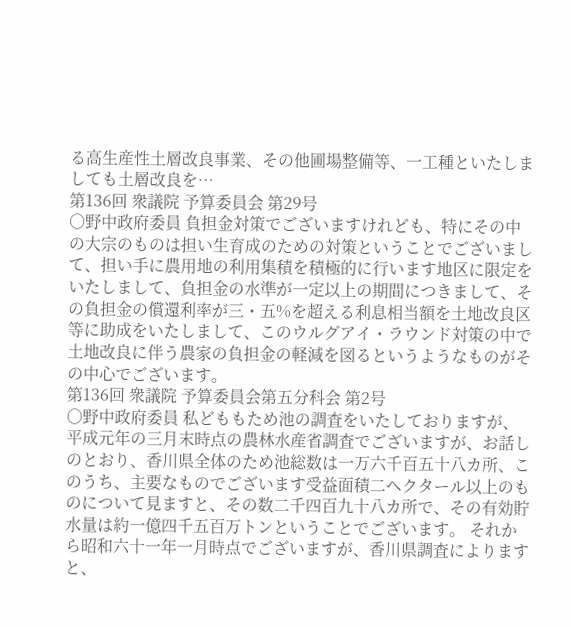る高生産性土層改良事業、その他圃場整備等、一工種といたしましても土層改良を…
第136回 衆議院 予算委員会 第29号
○野中政府委員 負担金対策でございますけれども、特にその中の大宗のものは担い生育成のための対策ということでございまして、担い手に農用地の利用集積を積極的に行います地区に限定をいたしまして、負担金の水準が一定以上の期間につきまして、その負担金の償還利率が三・五%を超える利息相当額を土地改良区等に助成をいたしまして、このウルグアイ・ラウンド対策の中で土地改良に伴う農家の負担金の軽減を図るというようなものがその中心でございます。
第136回 衆議院 予算委員会第五分科会 第2号
○野中政府委員 私どももため池の調査をいたしておりますが、平成元年の三月末時点の農林水産省調査でございますが、お話しのとおり、香川県全体のため池総数は一万六千百五十八カ所、このうち、主要なものでございます受益面積二ヘクタール以上のものについて見ますと、その数二千四百九十八カ所で、その有効貯水量は約一億四千五百万トンということでございます。 それから昭和六十一年一月時点でございますが、香川県調査によりますと、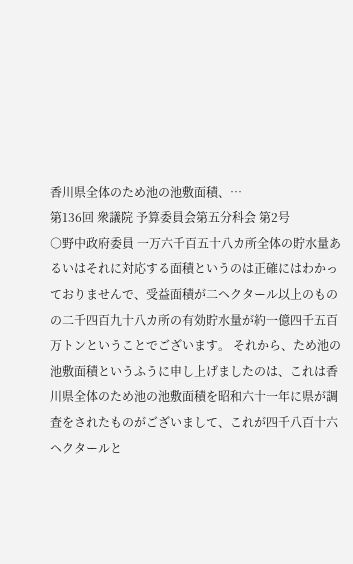香川県全体のため池の池敷面積、…
第136回 衆議院 予算委員会第五分科会 第2号
○野中政府委員 一万六千百五十八カ所全体の貯水量あるいはそれに対応する面積というのは正確にはわかっておりませんで、受益面積が二ヘクタール以上のものの二千四百九十八カ所の有効貯水量が約一億四千五百万トンということでございます。 それから、ため池の池敷面積というふうに申し上げましたのは、これは香川県全体のため池の池敷面積を昭和六十一年に県が調査をされたものがございまして、これが四千八百十六ヘクタールと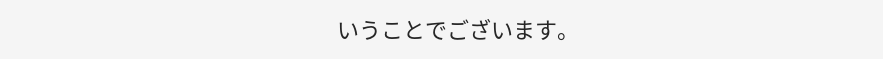いうことでございます。